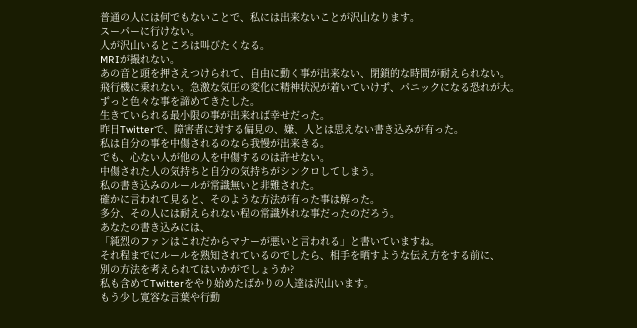普通の人には何でもないことで、私には出来ないことが沢山なります。
スーパーに行けない。
人が沢山いるところは叫びたくなる。
MRIが撮れない。
あの音と頭を押さえつけられて、自由に動く事が出来ない、閉鎖的な時間が耐えられない。
飛行機に乗れない。急激な気圧の変化に精神状況が着いていけず、パニックになる恐れが大。
ずっと色々な事を諦めてきたした。
生きていられる最小限の事が出来れば幸せだった。
昨日Twitterで、障害者に対する偏見の、嫌、人とは思えない書き込みが有った。
私は自分の事を中傷されるのなら我慢が出来きる。
でも、心ない人が他の人を中傷するのは許せない。
中傷された人の気持ちと自分の気持ちがシンクロしてしまう。
私の書き込みのルールが常識無いと非難された。
確かに言われて見ると、そのような方法が有った事は解った。
多分、その人には耐えられない程の常識外れな事だったのだろう。
あなたの書き込みには、
「純烈のファンはこれだからマナーが悪いと言われる」と書いていますね。
それ程までにルールを熟知されているのでしたら、相手を晒すような伝え方をする前に、
別の方法を考えられてはいかがでしょうか?
私も含めてTwitterをやり始めたばかりの人達は沢山います。
もう少し寛容な言葉や行動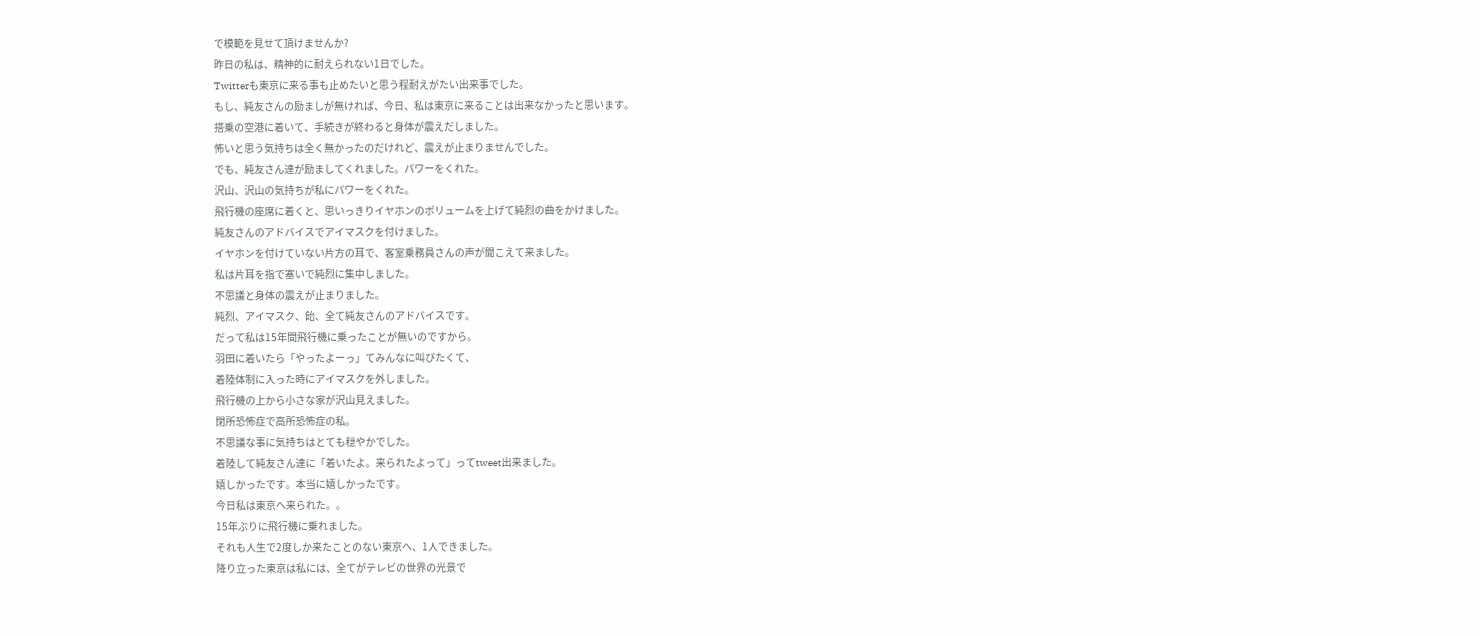で模範を見せて頂けませんか?
昨日の私は、精神的に耐えられない1日でした。
Twitterも東京に来る事も止めたいと思う程耐えがたい出来事でした。
もし、純友さんの励ましが無ければ、今日、私は東京に来ることは出来なかったと思います。
搭乗の空港に着いて、手続きが終わると身体が震えだしました。
怖いと思う気持ちは全く無かったのだけれど、震えが止まりませんでした。
でも、純友さん達が励ましてくれました。パワーをくれた。
沢山、沢山の気持ちが私にパワーをくれた。
飛行機の座席に着くと、思いっきりイヤホンのボリュームを上げて純烈の曲をかけました。
純友さんのアドバイスでアイマスクを付けました。
イヤホンを付けていない片方の耳で、客室乗務員さんの声が聞こえて来ました。
私は片耳を指で塞いで純烈に集中しました。
不思議と身体の震えが止まりました。
純烈、アイマスク、飴、全て純友さんのアドバイスです。
だって私は15年間飛行機に乗ったことが無いのですから。
羽田に着いたら「やったよーっ」てみんなに叫びたくて、
着陸体制に入った時にアイマスクを外しました。
飛行機の上から小さな家が沢山見えました。
閉所恐怖症で高所恐怖症の私。
不思議な事に気持ちはとても穏やかでした。
着陸して純友さん達に「着いたよ。来られたよって」ってtweet出来ました。
嬉しかったです。本当に嬉しかったです。
今日私は東京へ来られた。。
15年ぶりに飛行機に乗れました。
それも人生で2度しか来たことのない東京へ、1人できました。
降り立った東京は私には、全てがテレビの世界の光景で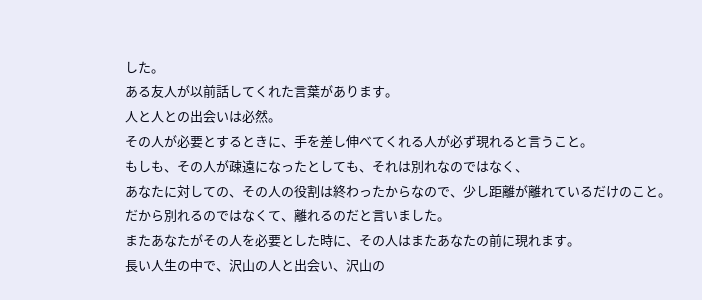した。
ある友人が以前話してくれた言葉があります。
人と人との出会いは必然。
その人が必要とするときに、手を差し伸べてくれる人が必ず現れると言うこと。
もしも、その人が疎遠になったとしても、それは別れなのではなく、
あなたに対しての、その人の役割は終わったからなので、少し距離が離れているだけのこと。
だから別れるのではなくて、離れるのだと言いました。
またあなたがその人を必要とした時に、その人はまたあなたの前に現れます。
長い人生の中で、沢山の人と出会い、沢山の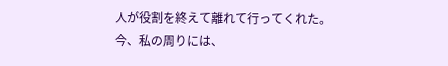人が役割を終えて離れて行ってくれた。
今、私の周りには、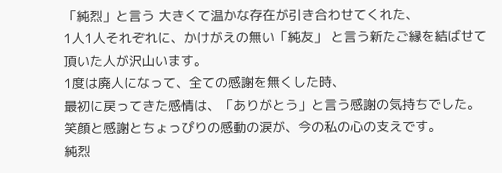「純烈」と言う 大きくて温かな存在が引き合わせてくれた、
1人1人それぞれに、かけがえの無い「純友」 と言う新たご縁を結ばせて頂いた人が沢山います。
1度は廃人になって、全ての感謝を無くした時、
最初に戻ってきた感情は、「ありがとう」と言う感謝の気持ちでした。
笑顔と感謝とちょっぴりの感動の涙が、今の私の心の支えです。
純烈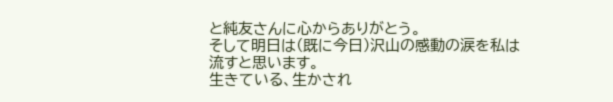と純友さんに心からありがとう。
そして明日は(既に今日)沢山の感動の涙を私は流すと思います。
生きている、生かされ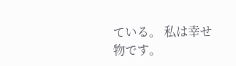ている。 私は幸せ物です。